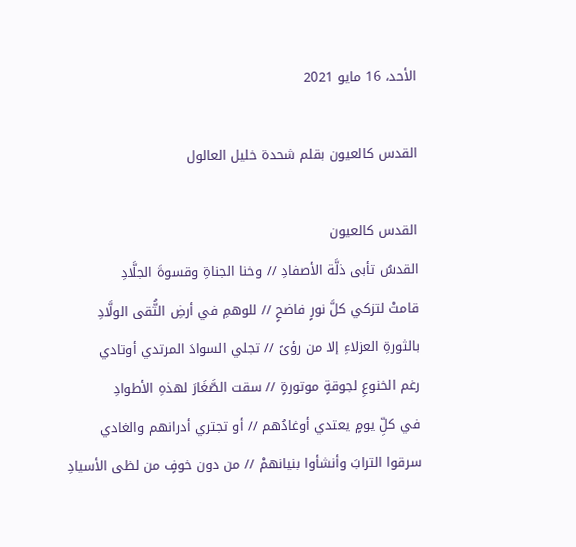الأحد، 16 مايو 2021

القدس كالعيون بقلم شحدة خليل العالول

القدس كالعيون
القدسُ تأبى ذلَّة الأصفادِ // وخنا الجناةِ وقسوةَ الجلَّادِ
قامتْ لتزكي كلَّ نورٍ فاضحٍ // للوهمِ في أرضِ التُّقى الولَّادِ
بالثورةِ العزلاءِ إلا من رؤىً // تجلي السوادَ المرتدي أوتادي
رغم الخنوعِ لجوقةٍ موتورةٍ // سقت الصَّغَارَ لهذهِ الأطوادِ
في كلِّ يومٍ يعتدي أوغادُهم // أو تجتري أدرانهم والغادي
سرقوا الترابَ وأنشأوا بنيانهمْ // من دون خوفٍ من لظى الأسيادِ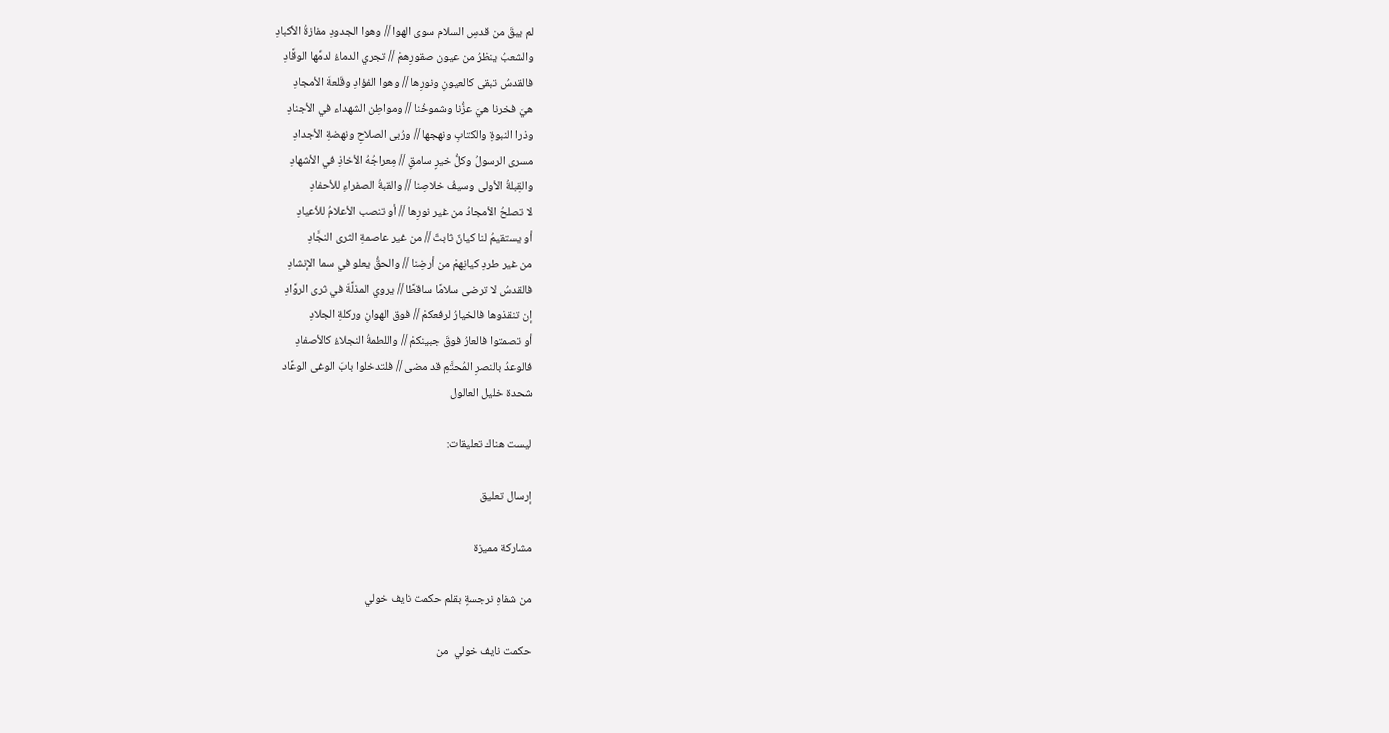لم يبقَ من قدسِ السلام سوى الهوا // وهوا الجدودِ مفازةُ الأكبادِ
والشعبُ ينظرُ من عيون صقورِهمْ // تجري الدماءُ لدمِّها الوقَّادِ
فالقدسُ تبقى كالعيونِ ونورِها // وهوا الفؤادِ وقَلعةَ الأمجادِ
هيَ فخرنا هيَ عزُّنا وشموخُنا // ومواطِن الشهداء في الأجنادِ
وذرا النبوةِ والكتابِ ونهجها // ورُبى الصلاحِ ونهضةِ الأجدادِ
مسرى الرسولُ وكلُّ خيرٍ سامقٍ // مِعراجُهُ الأخاذِ في الأشهادِ
والقِبلةُ الأولى وسيفُ خلاصِنا // والقبةُ الصفراءِ للأحفادِ
لا تصلحُ الأمجادُ من غير نورِها // أو تنصب الأعلامُ للأعيادِ
أو يستقيمُ لنا كيانٌ ثابتٌ // من غير عاصمةِ الثرى النجَّادِ
من غير طردِ كيانِهمْ من أرضِنا // والحقُّ يعلو في سما الإنشادِ
فالقدسُ لا ترضى سلامًا ساقطًا // يروي المذلَّةَ في ثرى الروَّادِ
إن تنقذوها فالخيارُ لرفعكمْ // فوق الهوانِ وركلةِ الجلادِ
أو تصمتوا فالعارُ فوقَ جبينكمْ // واللطمةُ النجلاءُ كالأصفادِ
فالوعدُ بالنصرِ المُحتَّمِ قد مضى // فلتدخلوا بابَ الوغى الوعَّاد
شحدة خليل العالول

ليست هناك تعليقات:

إرسال تعليق

مشاركة مميزة

من شفاهِ نرجسةٍ بقلم حكمت نايف خولي

حكمت نايف خولي  من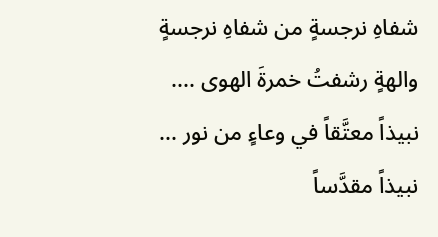شفاهِ نرجسةٍ من شفاهِ نرجسةٍ والهةٍ رشفتُ خمرةَ الهوى .... نبيذاً معتَّقاً في وعاءٍ من نور ... نبيذاً مقدَّساً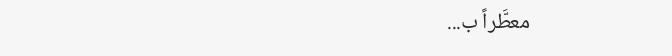معطَّراً ب...